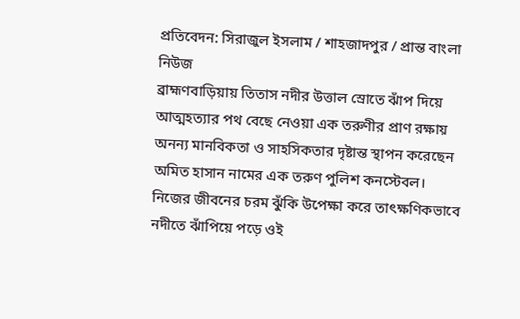প্রতিবেদন: সিরাজুল ইসলাম / শাহজাদপুর / প্রান্ত বাংলা নিউজ
ব্রাহ্মণবাড়িয়ায় তিতাস নদীর উত্তাল স্রোতে ঝাঁপ দিয়ে আত্মহত্যার পথ বেছে নেওয়া এক তরুণীর প্রাণ রক্ষায় অনন্য মানবিকতা ও সাহসিকতার দৃষ্টান্ত স্থাপন করেছেন অমিত হাসান নামের এক তরুণ পুলিশ কনস্টেবল। নিজের জীবনের চরম ঝুঁকি উপেক্ষা করে তাৎক্ষণিকভাবে নদীতে ঝাঁপিয়ে পড়ে ওই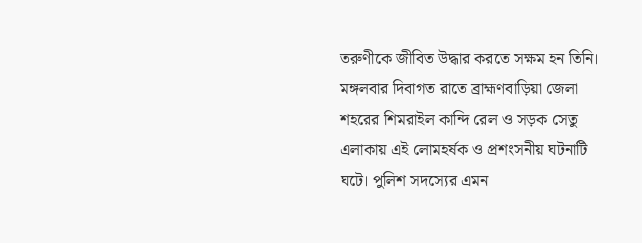তরুণীকে জীবিত উদ্ধার করতে সক্ষম হন তিনি। মঙ্গলবার দিবাগত রাতে ব্রাহ্মণবাড়িয়া জেলা শহরের শিমরাইল কান্দি রেল ও সড়ক সেতু এলাকায় এই লোমহর্ষক ও প্রশংসনীয় ঘটনাটি ঘটে। পুলিশ সদস্যের এমন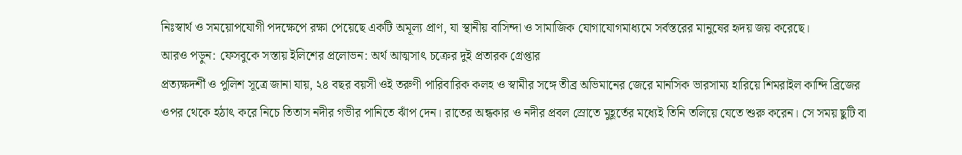নিঃস্বার্থ ও সময়োপযোগী পদক্ষেপে রক্ষা পেয়েছে একটি অমূল্য প্রাণ, যা স্থানীয় বাসিন্দা ও সামাজিক যোগাযোগমাধ্যমে সর্বস্তরের মানুষের হৃদয় জয় করেছে।
আরও পড়ুন: ফেসবুকে সস্তায় ইলিশের প্রলোভন: অর্থ আত্মসাৎ চক্রের দুই প্রতারক গ্রেপ্তার
প্রত্যক্ষদর্শী ও পুলিশ সূত্রে জানা যায়, ২৪ বছর বয়সী ওই তরুণী পারিবারিক কলহ ও স্বামীর সঙ্গে তীব্র অভিমানের জেরে মানসিক ভারসাম্য হারিয়ে শিমরাইল কান্দি ব্রিজের ওপর থেকে হঠাৎ করে নিচে তিতাস নদীর গভীর পানিতে ঝাঁপ দেন। রাতের অন্ধকার ও নদীর প্রবল স্রোতে মুহূর্তের মধ্যেই তিনি তলিয়ে যেতে শুরু করেন। সে সময় ছুটি বা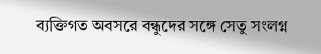ব্যক্তিগত অবসরে বন্ধুদের সঙ্গে সেতু সংলগ্ন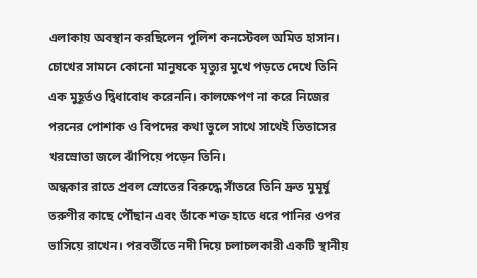এলাকায় অবস্থান করছিলেন পুলিশ কনস্টেবল অমিত হাসান। চোখের সামনে কোনো মানুষকে মৃত্যুর মুখে পড়তে দেখে তিনি এক মুহূর্তও দ্বিধাবোধ করেননি। কালক্ষেপণ না করে নিজের পরনের পোশাক ও বিপদের কথা ভুলে সাথে সাথেই তিতাসের খরস্রোতা জলে ঝাঁপিয়ে পড়েন তিনি।
অন্ধকার রাতে প্রবল স্রোতের বিরুদ্ধে সাঁতরে তিনি দ্রুত মুমূর্ষু তরুণীর কাছে পৌঁছান এবং তাঁকে শক্ত হাতে ধরে পানির ওপর ভাসিয়ে রাখেন। পরবর্তীতে নদী দিয়ে চলাচলকারী একটি স্থানীয়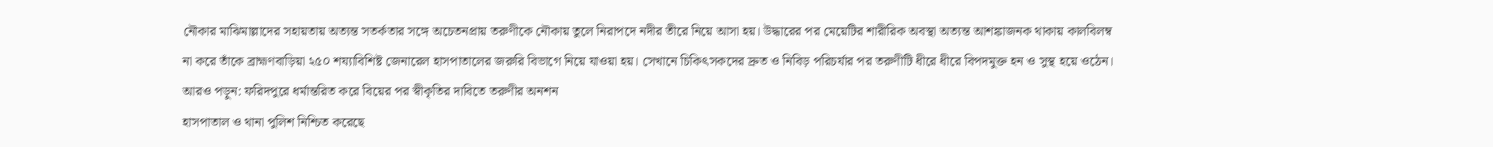নৌকার মাঝিমাল্লাদের সহায়তায় অত্যন্ত সতর্কতার সঙ্গে অচেতনপ্রায় তরুণীকে নৌকায় তুলে নিরাপদে নদীর তীরে নিয়ে আসা হয়। উদ্ধারের পর মেয়েটির শারীরিক অবস্থা অত্যন্ত আশঙ্কাজনক থাকায় কালবিলম্ব না করে তাঁকে ব্রাহ্মণবাড়িয়া ২৫০ শয্যাবিশিষ্ট জেনারেল হাসপাতালের জরুরি বিভাগে নিয়ে যাওয়া হয়। সেখানে চিকিৎসকদের দ্রুত ও নিবিড় পরিচর্যার পর তরুণীটি ধীরে ধীরে বিপদমুক্ত হন ও সুস্থ হয়ে ওঠেন।
আরও পড়ুন: ফরিদপুরে ধর্মান্তরিত করে বিয়ের পর স্বীকৃতির দাবিতে তরুণীর অনশন
হাসপাতাল ও থানা পুলিশ নিশ্চিত করেছে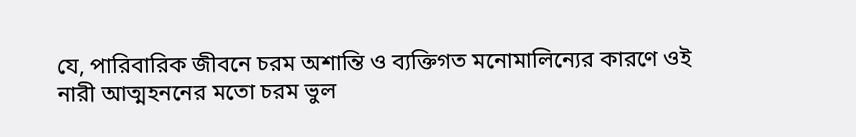যে, পারিবারিক জীবনে চরম অশান্তি ও ব্যক্তিগত মনোমালিন্যের কারণে ওই নারী আত্মহননের মতো চরম ভুল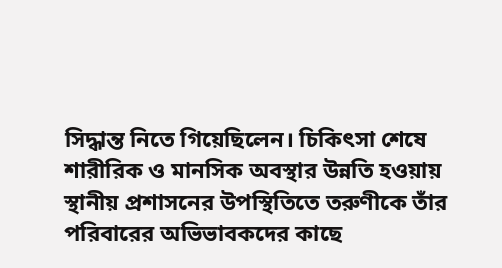সিদ্ধান্ত নিতে গিয়েছিলেন। চিকিৎসা শেষে শারীরিক ও মানসিক অবস্থার উন্নতি হওয়ায় স্থানীয় প্রশাসনের উপস্থিতিতে তরুণীকে তাঁর পরিবারের অভিভাবকদের কাছে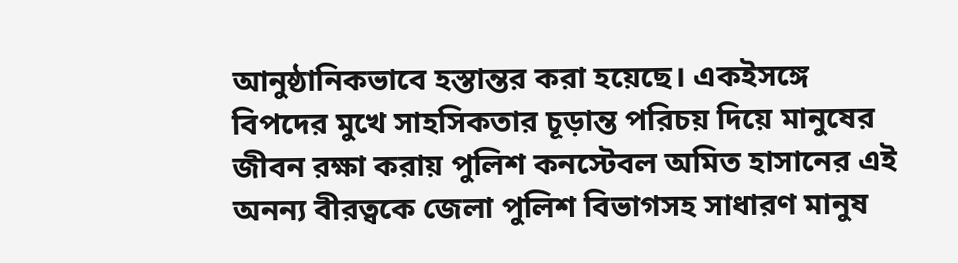আনুষ্ঠানিকভাবে হস্তান্তর করা হয়েছে। একইসঙ্গে বিপদের মুখে সাহসিকতার চূড়ান্ত পরিচয় দিয়ে মানুষের জীবন রক্ষা করায় পুলিশ কনস্টেবল অমিত হাসানের এই অনন্য বীরত্বকে জেলা পুলিশ বিভাগসহ সাধারণ মানুষ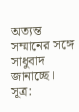অত্যন্ত সম্মানের সঙ্গে সাধুবাদ জানাচ্ছে।
সূত্র: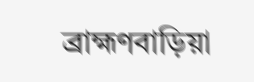ব্রাহ্মণবাড়িয়া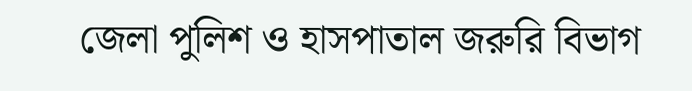জেলা পুলিশ ও হাসপাতাল জরুরি বিভাগ